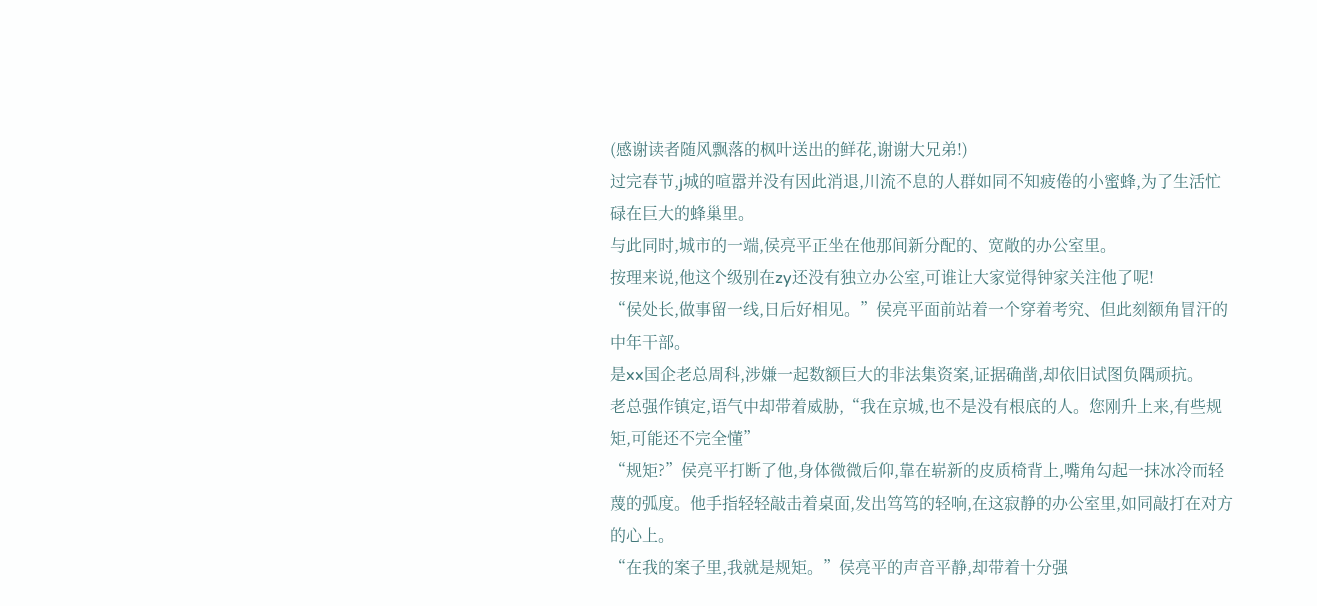(感谢读者随风飘落的枫叶送出的鲜花,谢谢大兄弟!)
过完春节,j城的喧嚣并没有因此消退,川流不息的人群如同不知疲倦的小蜜蜂,为了生活忙碌在巨大的蜂巢里。
与此同时,城市的一端,侯亮平正坐在他那间新分配的、宽敞的办公室里。
按理来说,他这个级别在zy还没有独立办公室,可谁让大家觉得钟家关注他了呢!
“侯处长,做事留一线,日后好相见。”侯亮平面前站着一个穿着考究、但此刻额角冒汗的中年干部。
是xx国企老总周科,涉嫌一起数额巨大的非法集资案,证据确凿,却依旧试图负隅顽抗。
老总强作镇定,语气中却带着威胁,“我在京城,也不是没有根底的人。您刚升上来,有些规矩,可能还不完全懂”
“规矩?”侯亮平打断了他,身体微微后仰,靠在崭新的皮质椅背上,嘴角勾起一抹冰冷而轻蔑的弧度。他手指轻轻敲击着桌面,发出笃笃的轻响,在这寂静的办公室里,如同敲打在对方的心上。
“在我的案子里,我就是规矩。”侯亮平的声音平静,却带着十分强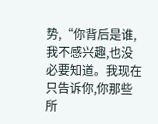势,“你背后是谁,我不感兴趣,也没必要知道。我现在只告诉你,你那些所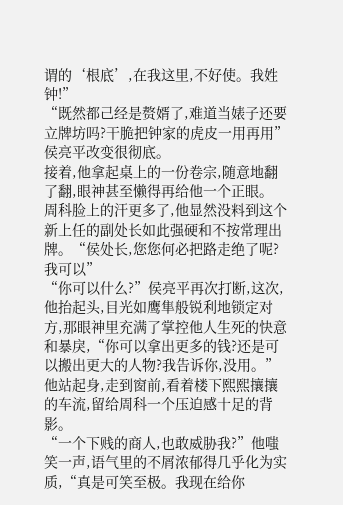谓的‘根底’,在我这里,不好使。我姓钟!”
“既然都己经是赘婿了,难道当婊子还要立牌坊吗?干脆把钟家的虎皮一用再用”侯亮平改变很彻底。
接着,他拿起桌上的一份卷宗,随意地翻了翻,眼神甚至懒得再给他一个正眼。
周科脸上的汗更多了,他显然没料到这个新上任的副处长如此强硬和不按常理出牌。“侯处长,您您何必把路走绝了呢?我可以”
“你可以什么?”侯亮平再次打断,这次,他抬起头,目光如鹰隼般锐利地锁定对方,那眼神里充满了掌控他人生死的快意和暴戾,“你可以拿出更多的钱?还是可以搬出更大的人物?我告诉你,没用。”
他站起身,走到窗前,看着楼下熙熙攘攘的车流,留给周科一个压迫感十足的背影。
“一个下贱的商人,也敢威胁我?”他嗤笑一声,语气里的不屑浓郁得几乎化为实质,“真是可笑至极。我现在给你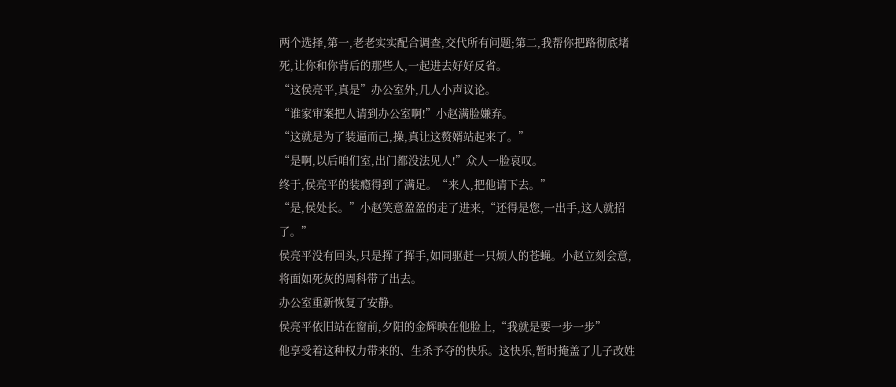两个选择,第一,老老实实配合调查,交代所有问题;第二,我帮你把路彻底堵死,让你和你背后的那些人,一起进去好好反省。
“这侯亮平,真是”办公室外,几人小声议论。
“谁家审案把人请到办公室啊!”小赵满脸嫌弃。
“这就是为了装逼而己,操,真让这赘婿站起来了。”
“是啊,以后咱们室,出门都没法见人!”众人一脸哀叹。
终于,侯亮平的装瘾得到了满足。“来人,把他请下去。”
“是,侯处长。”小赵笑意盈盈的走了进来,“还得是您,一出手,这人就招了。”
侯亮平没有回头,只是挥了挥手,如同驱赶一只烦人的苍蝇。小赵立刻会意,将面如死灰的周科带了出去。
办公室重新恢复了安静。
侯亮平依旧站在窗前,夕阳的金辉映在他脸上,“我就是要一步一步”
他享受着这种权力带来的、生杀予夺的快乐。这快乐,暂时掩盖了儿子改姓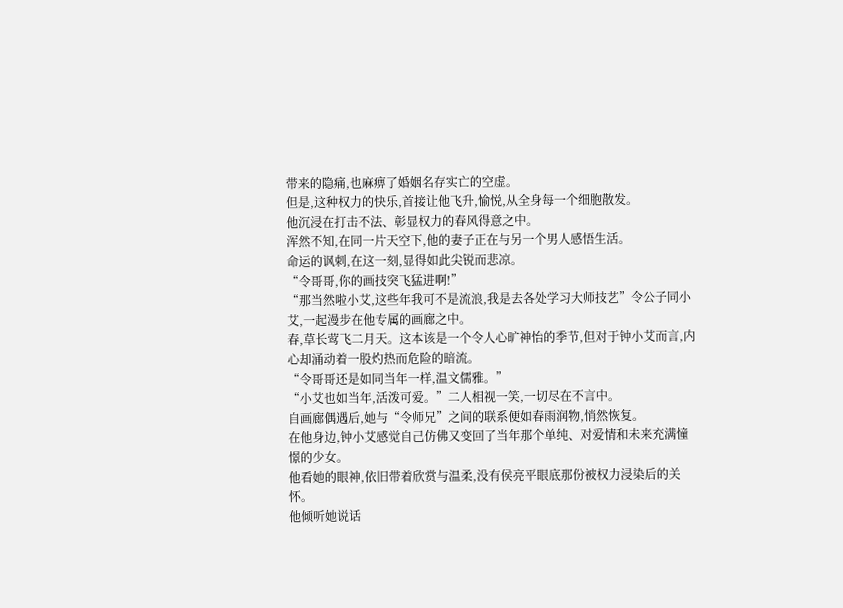带来的隐痛,也麻痹了婚姻名存实亡的空虚。
但是,这种权力的快乐,首接让他飞升,愉悦,从全身每一个细胞散发。
他沉浸在打击不法、彰显权力的春风得意之中。
浑然不知,在同一片天空下,他的妻子正在与另一个男人感悟生活。
命运的讽刺,在这一刻,显得如此尖锐而悲凉。
“令哥哥,你的画技突飞猛进啊!”
“那当然啦小艾,这些年我可不是流浪,我是去各处学习大师技艺”令公子同小艾,一起漫步在他专属的画廊之中。
春,草长莺飞二月天。这本该是一个令人心旷神怡的季节,但对于钟小艾而言,内心却涌动着一股灼热而危险的暗流。
“令哥哥还是如同当年一样,温文儒雅。”
“小艾也如当年,活泼可爱。”二人相视一笑,一切尽在不言中。
自画廊偶遇后,她与“令师兄”之间的联系便如春雨润物,悄然恢复。
在他身边,钟小艾感觉自己仿佛又变回了当年那个单纯、对爱情和未来充满憧憬的少女。
他看她的眼神,依旧带着欣赏与温柔,没有侯亮平眼底那份被权力浸染后的关怀。
他倾听她说话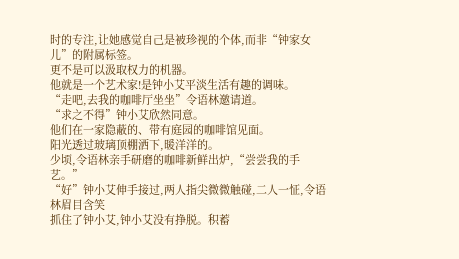时的专注,让她感觉自己是被珍视的个体,而非“钟家女儿”的附属标签。
更不是可以汲取权力的机器。
他就是一个艺术家!是钟小艾平淡生活有趣的调味。
“走吧,去我的咖啡厅坐坐”令语林邀请道。
“求之不得”钟小艾欣然同意。
他们在一家隐蔽的、带有庭园的咖啡馆见面。
阳光透过玻璃顶棚洒下,暖洋洋的。
少顷,令语林亲手研磨的咖啡新鲜出炉,“尝尝我的手艺。”
“好”钟小艾伸手接过,两人指尖微微触碰,二人一怔,令语林眉目含笑
抓住了钟小艾,钟小艾没有挣脱。积蓄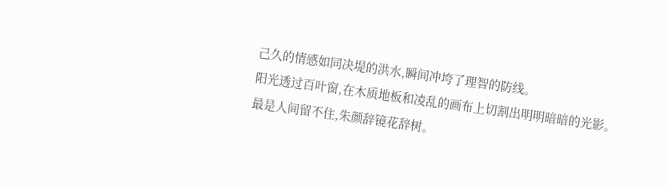己久的情感如同决堤的洪水,瞬间冲垮了理智的防线。
阳光透过百叶窗,在木质地板和凌乱的画布上切割出明明暗暗的光影。
最是人间留不住,朱颜辞镜花辞树。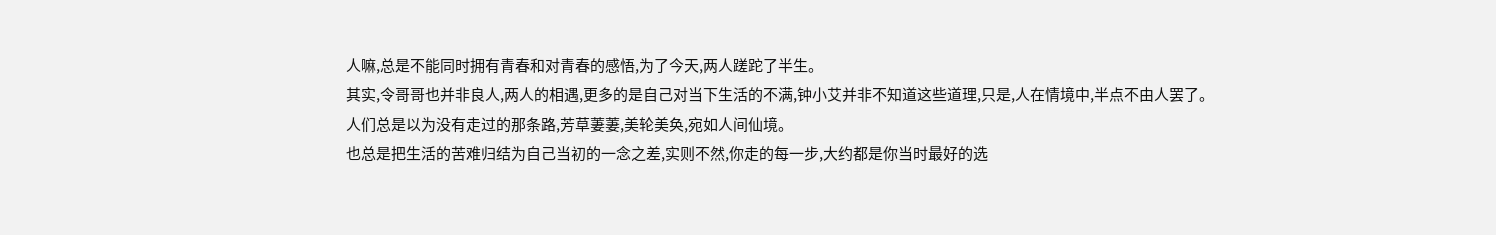人嘛,总是不能同时拥有青春和对青春的感悟,为了今天,两人蹉跎了半生。
其实,令哥哥也并非良人,两人的相遇,更多的是自己对当下生活的不满,钟小艾并非不知道这些道理,只是,人在情境中,半点不由人罢了。
人们总是以为没有走过的那条路,芳草萋萋,美轮美奂,宛如人间仙境。
也总是把生活的苦难归结为自己当初的一念之差,实则不然,你走的每一步,大约都是你当时最好的选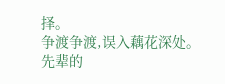择。
争渡争渡,误入藕花深处。
先辈的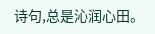诗句,总是沁润心田。